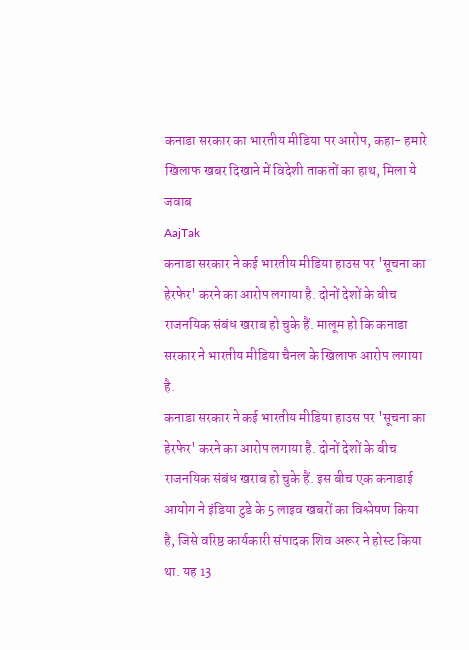कनाडा सरकार का भारतीय मीडिया पर आरोप, कहा- हमारे खिलाफ खबर दिखाने में विदेशी ताकतों का हाथ, मिला ये जवाब
AajTak
कनाडा सरकार ने कई भारतीय मीडिया हाउस पर 'सूचना का हेरफेर' करने का आरोप लगाया है. दोनों देशों के बीच राजनयिक संबंध खराब हो चुके हैं. मालूम हो कि कनाडा सरकार ने भारतीय मीडिया चैनल के खिलाफ आरोप लगाया है.
कनाडा सरकार ने कई भारतीय मीडिया हाउस पर 'सूचना का हेरफेर' करने का आरोप लगाया है. दोनों देशों के बीच राजनयिक संबंध खराब हो चुके हैं. इस बीच एक कनाडाई आयोग ने इंडिया टुडे के 5 लाइव खबरों का विश्लेषण किया है, जिसे वरिष्ठ कार्यकारी संपादक शिव अरूर ने होस्ट किया था. यह 13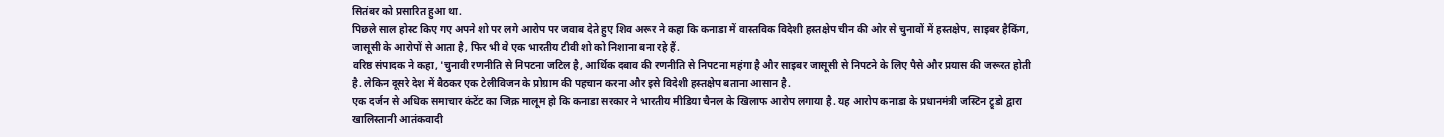सितंबर को प्रसारित हुआ था.
पिछले साल होस्ट किए गए अपने शो पर लगे आरोप पर जवाब देते हुए शिव अरूर ने कहा कि कनाडा में वास्तविक विदेशी हस्तक्षेप चीन की ओर से चुनावों में हस्तक्षेप, साइबर हैकिंग, जासूसी के आरोपों से आता है, फिर भी वे एक भारतीय टीवी शो को निशाना बना रहे हैं.
वरिष्ठ संपादक ने कहा, 'चुनावी रणनीति से निपटना जटिल है, आर्थिक दबाव की रणनीति से निपटना महंगा है और साइबर जासूसी से निपटने के लिए पैसे और प्रयास की जरूरत होती है. लेकिन दूसरे देश में बैठकर एक टेलीविजन के प्रोग्राम की पहचान करना और इसे विदेशी हस्तक्षेप बताना आसान है.
एक दर्जन से अधिक समाचार कंटेंट का जिक्र मालूम हो कि कनाडा सरकार ने भारतीय मीडिया चैनल के खिलाफ आरोप लगाया है. यह आरोप कनाडा के प्रधानमंत्री जस्टिन ट्रूडो द्वारा खालिस्तानी आतंकवादी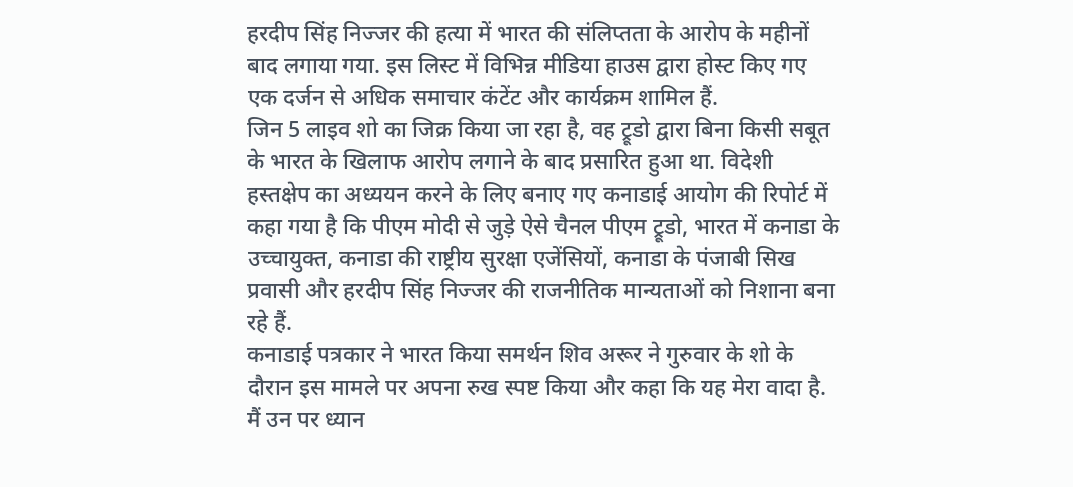हरदीप सिंह निज्जर की हत्या में भारत की संलिप्तता के आरोप के महीनों बाद लगाया गया. इस लिस्ट में विभिन्न मीडिया हाउस द्वारा होस्ट किए गए एक दर्जन से अधिक समाचार कंटेंट और कार्यक्रम शामिल हैं.
जिन 5 लाइव शो का जिक्र किया जा रहा है, वह ट्रूडो द्वारा बिना किसी सबूत के भारत के खिलाफ आरोप लगाने के बाद प्रसारित हुआ था. विदेशी हस्तक्षेप का अध्ययन करने के लिए बनाए गए कनाडाई आयोग की रिपोर्ट में कहा गया है कि पीएम मोदी से जुड़े ऐसे चैनल पीएम ट्रूडो, भारत में कनाडा के उच्चायुक्त, कनाडा की राष्ट्रीय सुरक्षा एजेंसियों, कनाडा के पंजाबी सिख प्रवासी और हरदीप सिंह निज्जर की राजनीतिक मान्यताओं को निशाना बना रहे हैं.
कनाडाई पत्रकार ने भारत किया समर्थन शिव अरूर ने गुरुवार के शो के दौरान इस मामले पर अपना रुख स्पष्ट किया और कहा कि यह मेरा वादा है. मैं उन पर ध्यान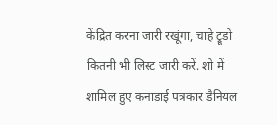केंद्रित करना जारी रखूंगा, चाहे ट्रूडो कितनी भी लिस्ट जारी करें. शो में शामिल हुए कनाडाई पत्रकार डैनियल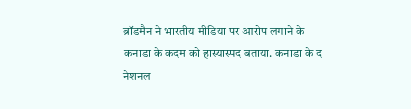ब्रॉडमैन ने भारतीय मीडिया पर आरोप लगाने के कनाडा के कदम को हास्यास्पद बताया. कनाडा के द नेशनल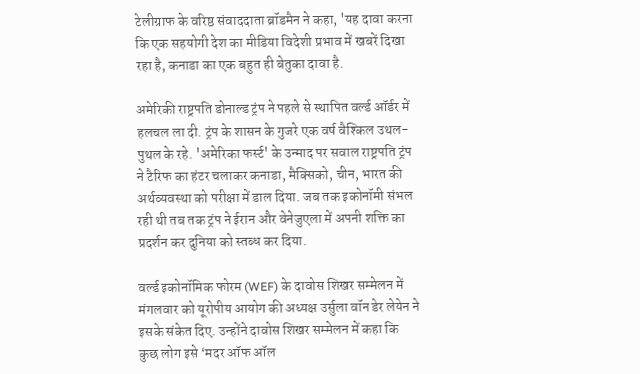टेलीग्राफ के वरिष्ठ संवाददाता ब्रॉडमैन ने कहा, 'यह दावा करना कि एक सहयोगी देश का मीडिया विदेशी प्रभाव में खबरें दिखा रहा है, कनाडा का एक बहुत ही बेतुका दावा है.

अमेरिकी राष्ट्रपति डोनाल्ड ट्रंप ने पहले से स्थापित वर्ल्ड ऑर्डर में हलचल ला दी. ट्रंप के शासन के गुजरे एक वर्ष वैश्किल उथल-पुथल के रहे. 'अमेरिका फर्स्ट' के उन्माद पर सवाल राष्ट्रपति ट्रंप ने टैरिफ का हंटर चलाकर कनाडा, मैक्सिको, चीन, भारत की अर्थव्यवस्था को परीक्षा में डाल दिया. जब तक इकोनॉमी संभल रही थी तब तक ट्रंप ने ईरान और वेनेजुएला में अपनी शक्ति का प्रदर्शन कर दुनिया को स्तब्ध कर दिया.

वर्ल्ड इकोनॉमिक फोरम (WEF) के दावोस शिखर सम्मेलन में मंगलवार को यूरोपीय आयोग की अध्यक्ष उर्सुला वॉन डेर लेयेन ने इसके संकेत दिए. उन्होंने दावोस शिखर सम्मेलन में कहा कि कुछ लोग इसे ‘मदर ऑफ ऑल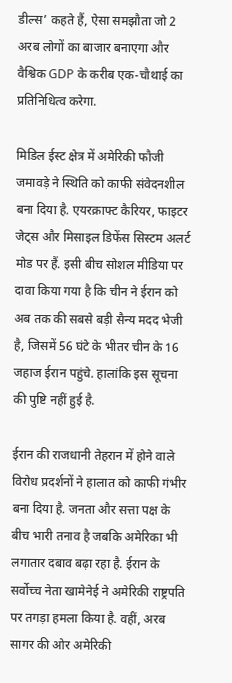डील्स’ कहते हैं, ऐसा समझौता जो 2 अरब लोगों का बाजार बनाएगा और वैश्विक GDP के करीब एक-चौथाई का प्रतिनिधित्व करेगा.

मिडिल ईस्ट क्षेत्र में अमेरिकी फौजी जमावड़े ने स्थिति को काफी संवेदनशील बना दिया है. एयरक्राफ्ट कैरियर, फाइटर जेट्स और मिसाइल डिफेंस सिस्टम अलर्ट मोड पर हैं. इसी बीच सोशल मीडिया पर दावा किया गया है कि चीन ने ईरान को अब तक की सबसे बड़ी सैन्य मदद भेजी है, जिसमें 56 घंटे के भीतर चीन के 16 जहाज ईरान पहुंचे. हालांकि इस सूचना की पुष्टि नहीं हुई है.

ईरान की राजधानी तेहरान में होने वाले विरोध प्रदर्शनों ने हालात को काफी गंभीर बना दिया है. जनता और सत्ता पक्ष के बीच भारी तनाव है जबकि अमेरिका भी लगातार दबाव बढ़ा रहा है. ईरान के सर्वोच्च नेता खामेनेई ने अमेरिकी राष्ट्रपति पर तगड़ा हमला किया है. वहीं, अरब सागर की ओर अमेरिकी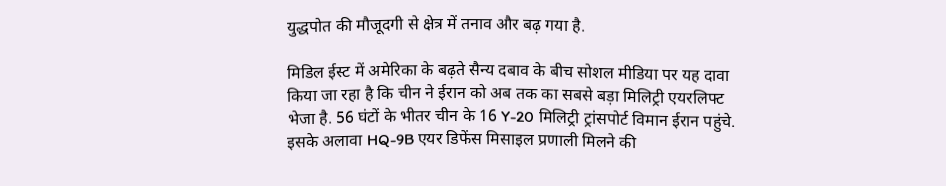युद्धपोत की मौजूदगी से क्षेत्र में तनाव और बढ़ गया है.

मिडिल ईस्ट में अमेरिका के बढ़ते सैन्य दबाव के बीच सोशल मीडिया पर यह दावा किया जा रहा है कि चीन ने ईरान को अब तक का सबसे बड़ा मिलिट्री एयरलिफ्ट भेजा है. 56 घंटों के भीतर चीन के 16 Y-20 मिलिट्री ट्रांसपोर्ट विमान ईरान पहुंचे. इसके अलावा HQ-9B एयर डिफेंस मिसाइल प्रणाली मिलने की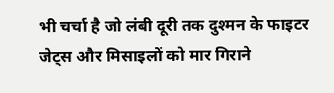भी चर्चा है जो लंबी दूरी तक दुश्मन के फाइटर जेट्स और मिसाइलों को मार गिराने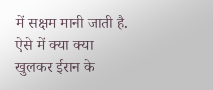में सक्षम मानी जाती है. ऐसे में क्या क्या खुलकर ईरान के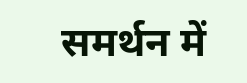समर्थन में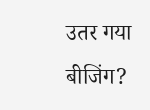उतर गया बीजिंग?